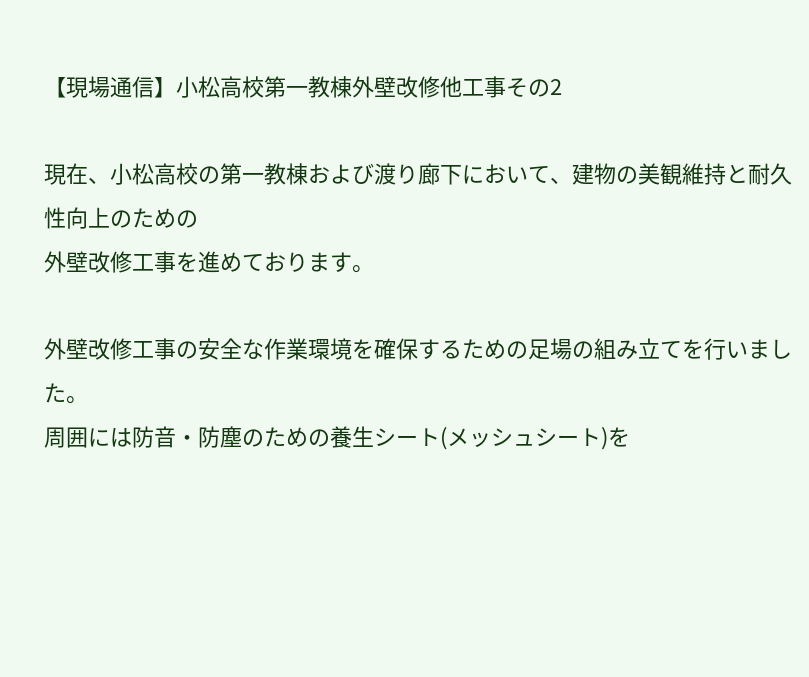【現場通信】小松高校第一教棟外壁改修他工事その2

現在、小松高校の第一教棟および渡り廊下において、建物の美観維持と耐久性向上のための
外壁改修工事を進めております。

外壁改修工事の安全な作業環境を確保するための足場の組み立てを行いました。
周囲には防音・防塵のための養生シート(メッシュシート)を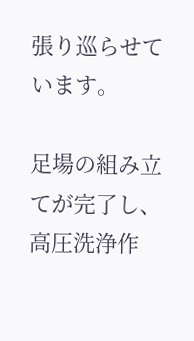張り巡らせています。

足場の組み立てが完了し、高圧洗浄作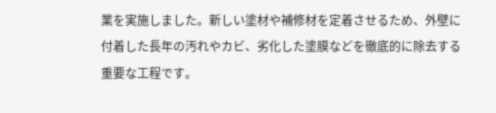業を実施しました。新しい塗材や補修材を定着させるため、外壁に付着した長年の汚れやカビ、劣化した塗膜などを徹底的に除去する重要な工程です。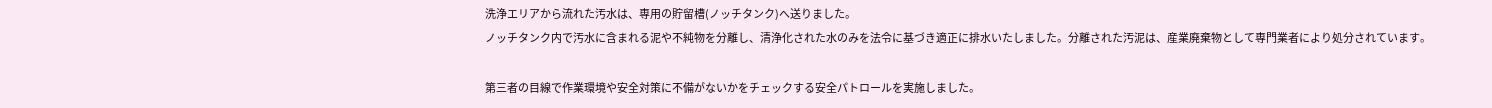洗浄エリアから流れた汚水は、専用の貯留槽(ノッチタンク)へ送りました。
ノッチタンク内で汚水に含まれる泥や不純物を分離し、清浄化された水のみを法令に基づき適正に排水いたしました。分離された汚泥は、産業廃棄物として専門業者により処分されています。

第三者の目線で作業環境や安全対策に不備がないかをチェックする安全パトロールを実施しました。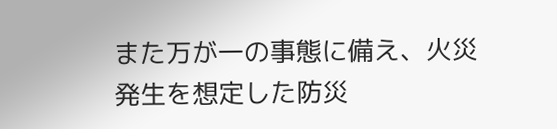また万が一の事態に備え、火災発生を想定した防災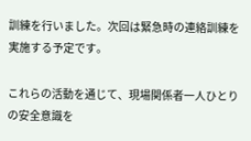訓練を行いました。次回は緊急時の連絡訓練を実施する予定です。

これらの活動を通じて、現場関係者一人ひとりの安全意識を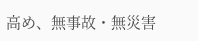高め、無事故・無災害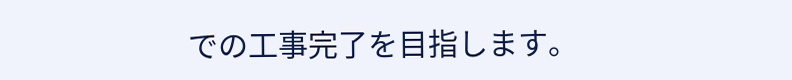での工事完了を目指します。